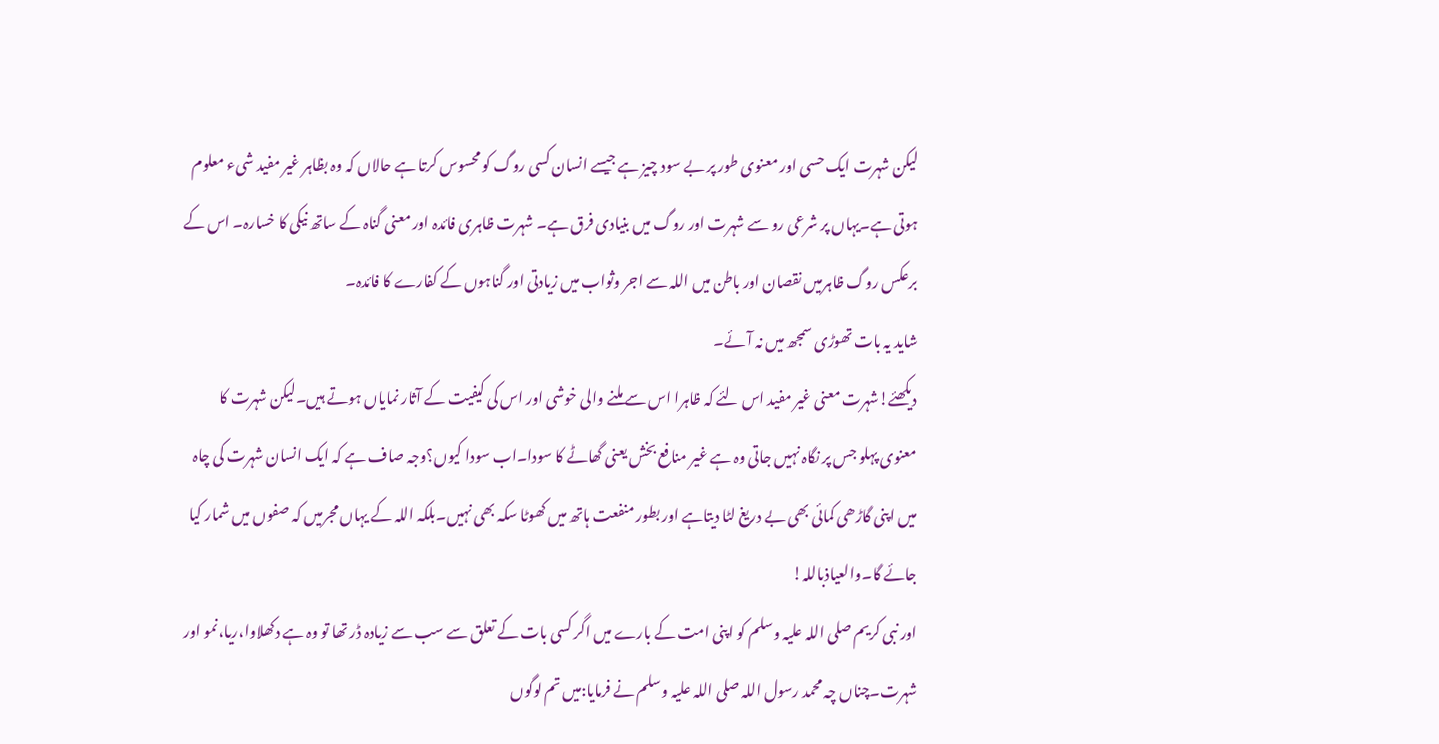لیکن شہرت ایک حسی اور معنوی طور پر بے سود چیز ہے جیسے انسان کسی روگ کو محسوس کرتا ہے حالاں کہ وہ بظاہر غیر مفید شیء معلوم ہوتی ہے۔یہاں پر شرعی رو سے شہرت اور روگ میں بنیادی فرق ہے۔ شہرت ظاہری فائدہ اور معنی گناہ کے ساتھ نیکی کا خسارہ۔ اس کے برعکس روگ ظاہرمیں نقصان اور باطن میں اللہ سے اجر وثواب میں زیادتی اور گناہوں کے کفارے کا فائدہ۔
شاید یہ بات تھوڑی سمجھ میں نہ آئے۔
دیکھئے!شہرت معنی غیر مفید اس لئے کہ ظاہرا اس سے ملنے والی خوشی اور اس کی کیفیت کے آثار نمایاں ہوتے ہیں۔لیکن شہرت کا معنوی پہلو جس پر نگاہ نہیں جاتی وہ ہے غیر منافع بخش یعنی گھاٹے کا سودا۔اب سودا کیوں؟وجہ صاف ہے کہ ایک انسان شہرت کی چاہ میں اپنی گاڑھی کمائی بھی بے دریغ لٹا دیتاہے اور بطور منفعت ہاتھ میں کھوٹا سکہ بھی نہیں۔بلکہ اللہ کے یہاں مجرمیں کہ صفوں میں شمار کیا جائے گا۔والعیاذباللہ!
اور نبی کریم صلی اللہ علیہ وسلم کو اپنی امت کے بارے میں اگر کسی بات کے تعلق سے سب سے زیادہ ڈر تھا تو وہ ہے دکھلاوا،ریا،نمو اور شہرت۔چناں چہ محمد رسول اللہ صلی اللہ علیہ وسلم نے فرمایا:میں تم لوگوں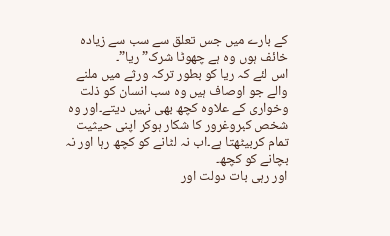کے بارے میں جس تعلق سے سب سے زیادہ خائف ہوں وہ ہے چھوٹا شرک”ریا”۔
اس لئے کہ ریا کو بطور ترکہ ورثے میں ملنے والے جو اوصاف ہیں وہ سب انسان کو ذلت وخواری کے علاوہ کچھ بھی نہیں دیتے۔اور وہ شخص کبروغرور کا شکار ہوکر اپنی حیثیت تمام کربیٹھتا ہے۔اب نہ لٹانے کو کچھ رہا اور نہ بچانے کو کچھ۔
اور رہی بات دولت اور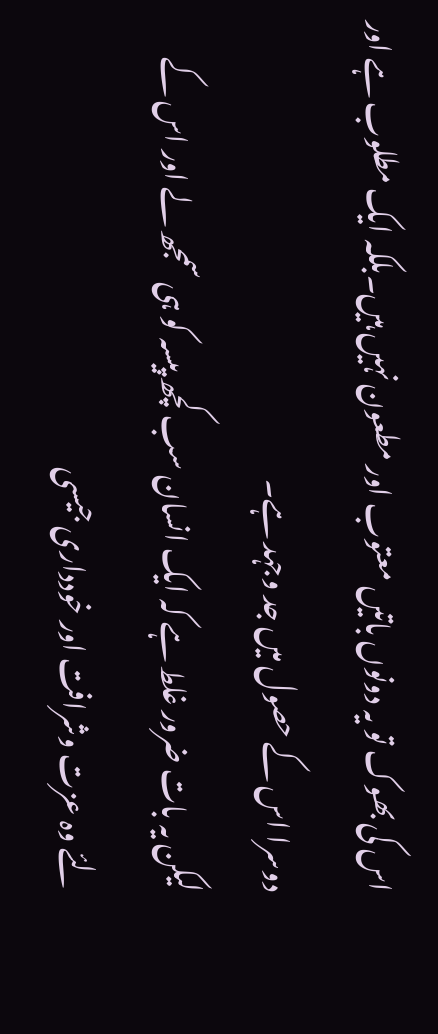اس کی بھوک تو یہ دونوں باتیں معتوب اور مطعون نہیں ہیں۔بلکہ ایک مطلوب ہے اور دوسرا اس کے حصول میں جد وجہد ہے۔
لیکن یہ بات ضرور غلط ہے کہ ایک انسان سب کچھ پیسہ کو ہی سمجھ لے اور اس کے لئے وہ عزت وشرافت اور خودداری جیسی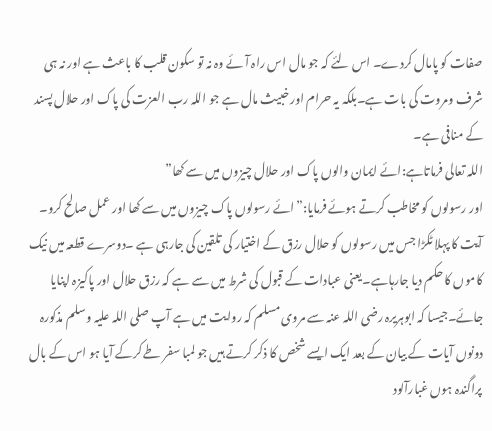صفات کو پامال کردے۔ اس لئے کہ جو مال اس راہ آئے وہ نہ تو سکون قلب کا باعث ہے اور نہ ہی شرف ومروت کی بات ہے۔بلکہ یہ حرام اور خبیث مال ہے جو اللہ رب العزت کی پاک اور حلال پسند کے منافی ہے۔
اللہ تعالی فرماتاہے:ائے ایمان والوں پاک اور حلال چیزوں میں سے کھا”
اور رسولوں کو مخاطب کرتے ہوئے فرمایا:”ائے رسولوں پاک چیزوں میں سے کھا اور عمل صالح کرو۔
آیت کا پہلا ٹکڑا جس میں رسولوں کو حلال رزق کے اختیار کی تلقین کی جارہی ہے ۔دوسرے قطعہ میں نیک کاموں کا حکم دیا جارہاہے۔یعنی عبادات کے قبول کی شرط میں سے ہے کہ رزق حلال اور پاکیزہ اپنایا جائے۔جیسا کہ ابوہریرہ رضی اللہ عنہ سے مروی مسلم کہ روایت میں ہے آپ صلی اللہ علیہ وسلم مذکورہ دونوں آیات کے بیان کے بعد ایک ایسے شخص کا ذکر کرتے ہیں جو لمبا سفر طے کرکے آیا ہو اس کے بال پراگندہ ہوں غبارآلود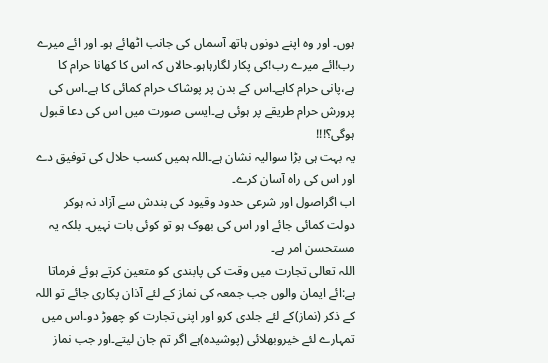ہوں۔ اور وہ اپنے دونوں ہاتھ آسماں کی جانب اٹھائے ہو۔ اور ائے میرے رب!ائے میرے رب!کی پکار لگارہاہو۔حالاں کہ اس کا کھانا حرام کا ہے،پانی حرام کاہے۔اس کے بدن پر پوشاک حرام کمائی کا ہے۔اس کی پرورش حرام طریقے پر ہوئی ہے۔ایسی صورت میں اس کی دعا قبول ہوگی؟!!!
یہ بہت ہی بڑا سوالیہ نشان ہے۔اللہ ہمیں کسب حلال کی توفیق دے اور اس کی راہ آسان کرے۔
اب اگراصول اور شرعی حدود وقیود کی بندش سے آزاد نہ ہوکر دولت کمائی جائے اور اس کی بھوک ہو تو کوئی بات نہیں۔ بلکہ یہ مستحسن امر ہے۔
اللہ تعالی تجارت میں وقت کی پابندی کو متعین کرتے ہوئے فرماتا ہے:ائے ایمان والوں جب جمعہ کی نماز کے لئے آذان پکاری جائے تو اللہ کے ذکر (نماز)کے لئے جلدی کرو اور اپنی تجارت کو چھوڑ دو۔اس میں تمہارے لئے خیروبھلائی (پوشیدہ)ہے اگر تم جان لیتے۔اور جب نماز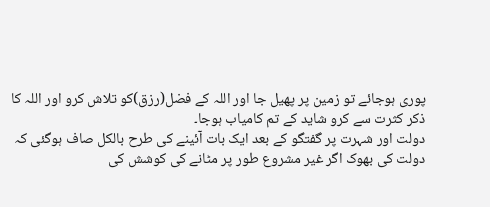پوری ہوجائے تو زمین پر پھیل جا اور اللہ کے فضل(رزق)کو تلاش کرو اور اللہ کا ذکر کثرت سے کرو شاید کے تم کامیاب ہوجا۔
دولت اور شہرت پر گفتگو کے بعد ایک بات آئینے کی طرح بالکل صاف ہوگئی کہ دولت کی بھوک اگر غیر مشروع طور پر مٹانے کی کوشش کی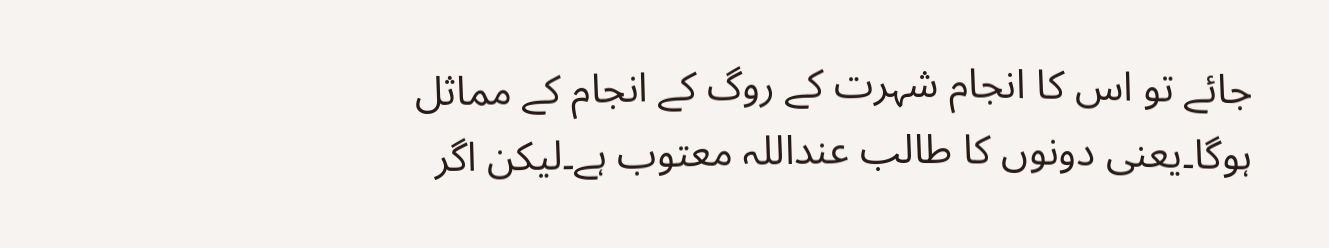جائے تو اس کا انجام شہرت کے روگ کے انجام کے مماثل ہوگا۔یعنی دونوں کا طالب عنداللہ معتوب ہے۔لیکن اگر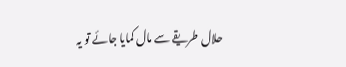حلال طریقے سے مال کمایا جائے تو یہ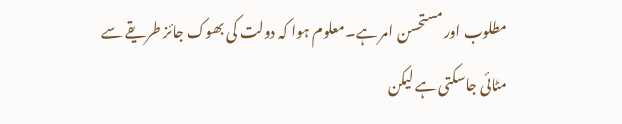مطلوب اور مستحسن امر ہے۔معلوم ہوا کہ دولت کی بھوک جائز طریقے سے مٹائی جاسکتی ہے لیکن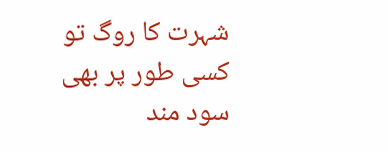شہرت کا روگ تو کسی طور پر بھی سود مند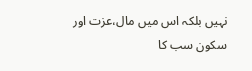نہیں بلکہ اس میں مال،عزت اور سکون سب کا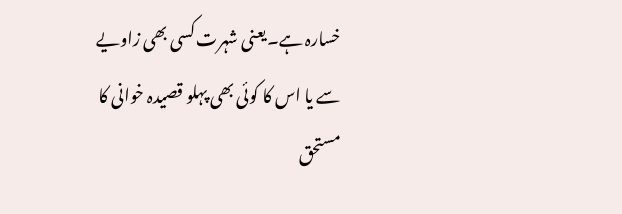خسارہ ہے۔یعنی شہرت کسی بھی زاویے سے یا اس کا کوئی بھی پہلو قصیدہ خوانی کا مستحق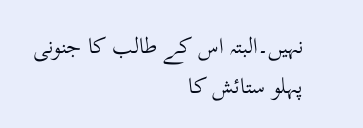نہیں۔البتہ اس کے طالب کا جنونی پہلو ستائش کا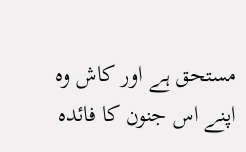مستحق ہے اور کاش وہ اپنے اس جنون کا فائدہ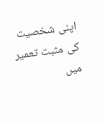اپنی شخصیت کی مثبت تعمیر میں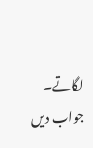لگاتے۔
جواب دیں